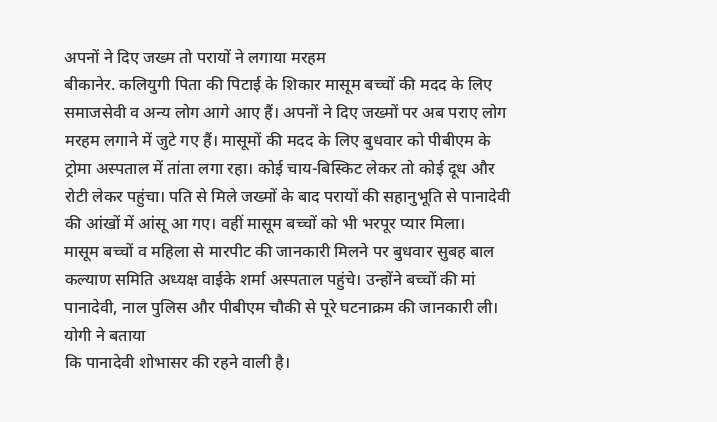अपनों ने दिए जख्म तो परायों ने लगाया मरहम
बीकानेर. कलियुगी पिता की पिटाई के शिकार मासूम बच्चों की मदद के लिए समाजसेवी व अन्य लोग आगे आए हैं। अपनों ने दिए जख्मों पर अब पराए लोग मरहम लगाने में जुटे गए हैं। मासूमों की मदद के लिए बुधवार को पीबीएम के ट्रोमा अस्पताल में तांता लगा रहा। कोई चाय-बिस्किट लेकर तो कोई दूध और रोटी लेकर पहुंचा। पति से मिले जख्मों के बाद परायों की सहानुभूति से पानादेवी की आंखों में आंसू आ गए। वहीं मासूम बच्चों को भी भरपूर प्यार मिला।
मासूम बच्चों व महिला से मारपीट की जानकारी मिलने पर बुधवार सुबह बाल कल्याण समिति अध्यक्ष वाईके शर्मा अस्पताल पहुंचे। उन्होंने बच्चों की मां पानादेवी, नाल पुलिस और पीबीएम चौकी से पूरे घटनाक्रम की जानकारी ली। योगी ने बताया
कि पानादेवी शोभासर की रहने वाली है।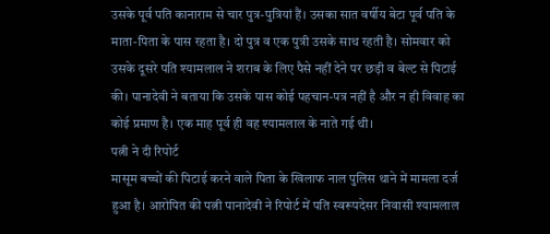उसके पूर्व पति कानाराम से चार पुत्र-पुत्रियां हैं। उसका सात वर्षीय बेटा पूर्व पति के माता-पिता के पास रहता है। दो पुत्र व एक पुत्री उसके साथ रहती है। सोमवार को उसके दूसरे पति श्यामलाल ने शराब के लिए पैसे नहीं देने पर छड़ी व बेल्ट से पिटाई की। पानादेवी ने बताया कि उसके पास कोई पहचान-पत्र नहीं है और न ही विवाह का कोई प्रमाण है। एक माह पूर्व ही वह श्यामलाल के नाते गई थी।
पत्नी ने दी रिपोर्ट
मासूम बच्चों की पिटाई करने वाले पिता के खिलाफ नाल पुलिस थाने में मामला दर्ज हुआ है। आरोपित की पत्नी पानादेवी ने रिपोर्ट में पति स्वरूपदेसर निवासी श्यामलाल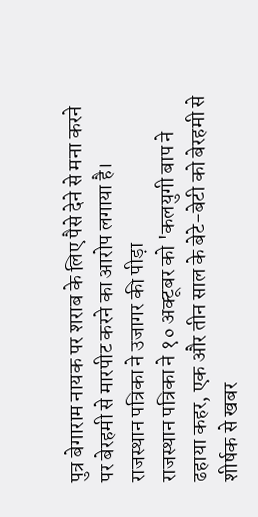पुत्र बेगाराम नायक पर शराब के लिए पैसे देने से मना करने पर बेरहमी से मारपीट करने का आरोप लगाया है।
राजस्थान पत्रिका ने उजागर की पीड़ा
राजस्थान पत्रिका ने १० अक्टूबर को 'कलयुगी बाप ने ढहाया कहर, एक और तीन साल के बेटे-बेटी को बेरहमी से शीर्षक से खबर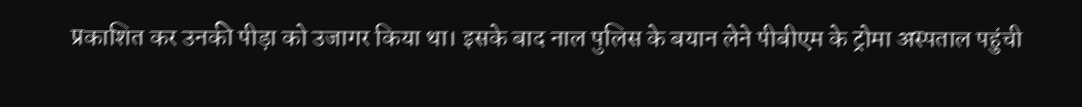प्रकाशित कर उनकी पीड़ा को उजागर किया था। इसके बाद नाल पुलिस के बयान लेने पीबीएम के ट्रोमा अस्पताल पहुंची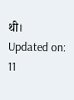थी।
Updated on:
11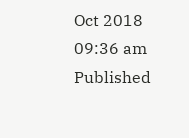Oct 2018 09:36 am
Published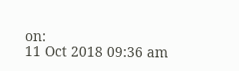on:
11 Oct 2018 09:36 am